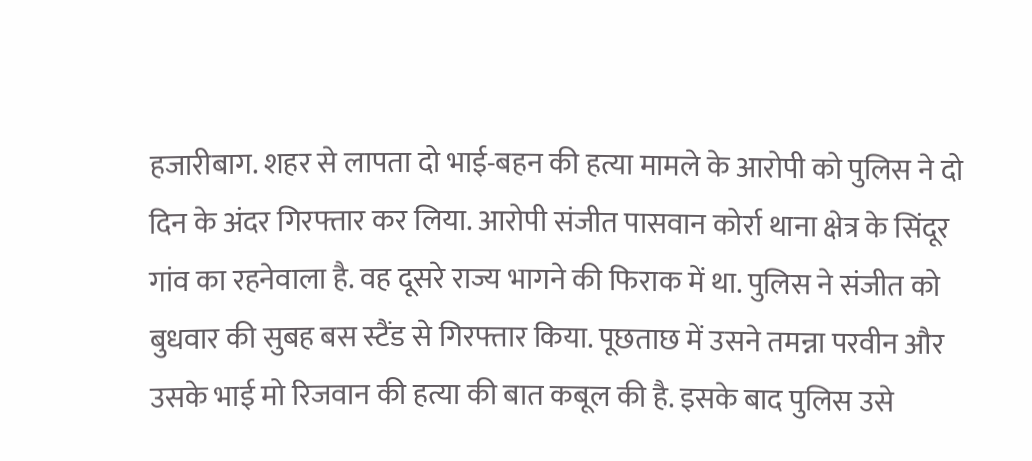हजारीबाग. शहर से लापता दो भाई-बहन की हत्या मामले के आरोपी को पुलिस ने दो दिन के अंदर गिरफ्तार कर लिया. आरोपी संजीत पासवान कोर्रा थाना क्षेत्र के सिंदूर गांव का रहनेवाला है. वह दूसरे राज्य भागने की फिराक में था. पुलिस ने संजीत को बुधवार की सुबह बस स्टैंड से गिरफ्तार किया. पूछताछ में उसने तमन्ना परवीन और उसके भाई मो रिजवान की हत्या की बात कबूल की है. इसके बाद पुलिस उसे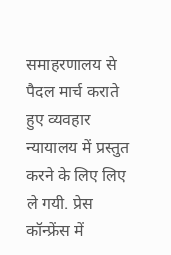समाहरणालय से पैदल मार्च कराते हुए व्यवहार न्यायालय में प्रस्तुत करने के लिए लिए ले गयी. प्रेस कॉन्फ्रेंस में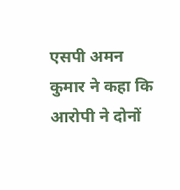एसपी अमन कुमार ने कहा कि आरोपी ने दोनों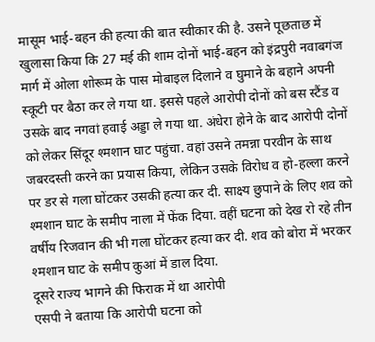मासूम भाई-बहन की हत्या की बात स्वीकार की है. उसने पूछताछ में खुलासा किया कि 27 मई की शाम दोनों भाई-बहन को इंद्रपुरी नवाबगंज मार्ग में ओला शोरूम के पास मोबाइल दिलाने व घुमाने के बहाने अपनी स्कूटी पर बैठा कर ले गया था. इससे पहले आरोपी दोनों को बस स्टैंड व उसके बाद नगवां हवाई अड्डा ले गया था. अंधेरा होने के बाद आरोपी दोनों को लेकर सिंदूर श्मशान घाट पहुंचा. वहां उसने तमन्ना परवीन के साथ जबरदस्ती करने का प्रयास किया, लेकिन उसके विरोध व हो-हल्ला करने पर डर से गला घोंटकर उसकी हत्या कर दी. साक्ष्य छुपाने के लिए शव को श्मशान घाट के समीप नाला में फेंक दिया. वहीं घटना को देख रो रहे तीन वर्षीय रिजवान की भी गला घोंटकर हत्या कर दी. शव को बोरा में भरकर श्मशान घाट के समीप कुआं में डाल दिया.
दूसरे राज्य भागने की फिराक में था आरोपी
एसपी ने बताया कि आरोपी घटना को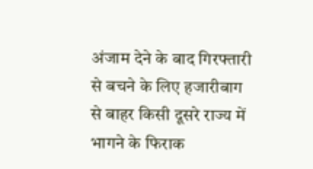अंजाम देने के बाद गिरफ्तारी से बचने के लिए हजारीबाग से बाहर किसी दूसरे राज्य में भागने के फिराक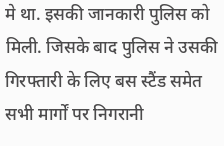मे था. इसकी जानकारी पुलिस को मिली. जिसके बाद पुलिस ने उसकी गिरफ्तारी के लिए बस स्टैंड समेत सभी मार्गों पर निगरानी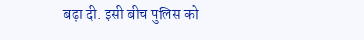बढ़ा दी. इसी बीच पुलिस को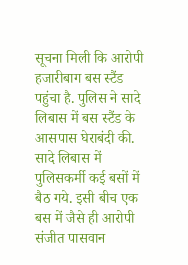सूचना मिली कि आरोपी हजारीबाग बस स्टैंड पहुंचा है. पुलिस ने सादे लिबास में बस स्टैंड के आसपास घेराबंदी की. सादे लिबास में पुलिसकर्मी कई बसों में बैठ गये. इसी बीच एक बस में जैसे ही आरोपी संजीत पासवान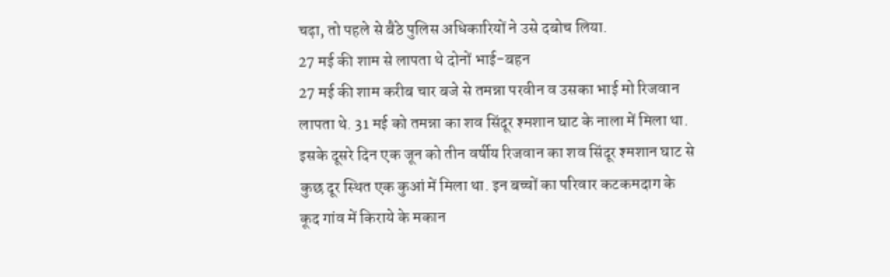चढ़ा, तो पहले से बैठे पुलिस अधिकारियों ने उसे दबोच लिया.
27 मई की शाम से लापता थे दोनों भाई-बहन
27 मई की शाम करीब चार बजे से तमन्ना परवीन व उसका भाई मो रिजवान लापता थे. 31 मई को तमन्ना का शव सिंदूर श्मशान घाट के नाला में मिला था. इसके दूसरे दिन एक जून को तीन वर्षीय रिजवान का शव सिंदूर श्मशान घाट से कुछ दूर स्थित एक कुआं में मिला था. इन बच्चों का परिवार कटकमदाग के कूद गांव में किराये के मकान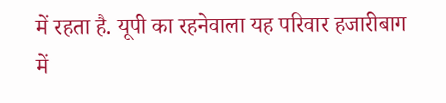में रहता है. यूपी का रहनेवाला यह परिवार हजारीबाग में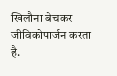खिलौना बेचकर जीविकोपार्जन करता है.